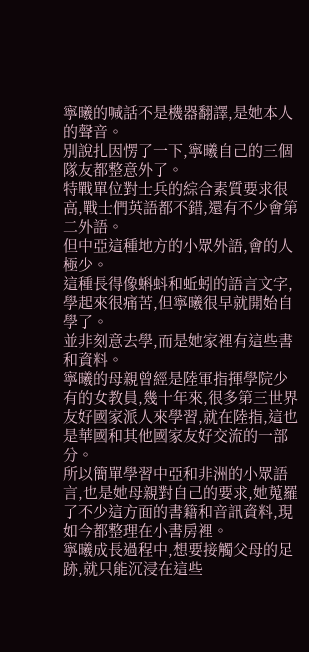寧曦的喊話不是機器翻譯,是她本人的聲音。
別說扎因愣了一下,寧曦自己的三個隊友都整意外了。
特戰單位對士兵的綜合素質要求很高,戰士們英語都不錯,還有不少會第二外語。
但中亞這種地方的小眾外語,會的人極少。
這種長得像蝌蚪和蚯蚓的語言文字,學起來很痛苦,但寧曦很早就開始自學了。
並非刻意去學,而是她家裡有這些書和資料。
寧曦的母親曾經是陸軍指揮學院少有的女教員,幾十年來,很多第三世界友好國家派人來學習,就在陸指,這也是華國和其他國家友好交流的一部分。
所以簡單學習中亞和非洲的小眾語言,也是她母親對自己的要求,她蒐羅了不少這方面的書籍和音訊資料,現如今都整理在小書房裡。
寧曦成長過程中,想要接觸父母的足跡,就只能沉浸在這些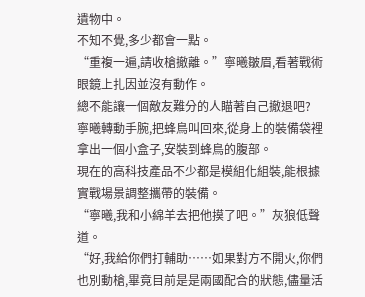遺物中。
不知不覺,多少都會一點。
“重複一遍,請收槍撤離。”寧曦皺眉,看著戰術眼鏡上扎因並沒有動作。
總不能讓一個敵友難分的人瞄著自己撤退吧?
寧曦轉動手腕,把蜂鳥叫回來,從身上的裝備袋裡拿出一個小盒子,安裝到蜂鳥的腹部。
現在的高科技產品不少都是模組化組裝,能根據實戰場景調整攜帶的裝備。
“寧曦,我和小綿羊去把他摸了吧。”灰狼低聲道。
“好,我給你們打輔助……如果對方不開火,你們也別動槍,畢竟目前是是兩國配合的狀態,儘量活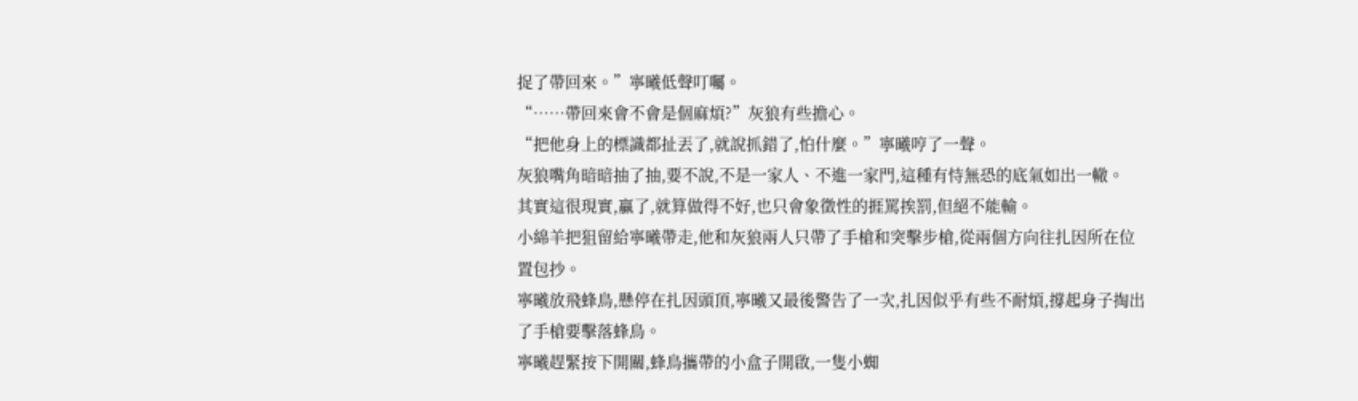捉了帶回來。”寧曦低聲叮囑。
“……帶回來會不會是個麻煩?”灰狼有些擔心。
“把他身上的標識都扯丟了,就說抓錯了,怕什麼。”寧曦哼了一聲。
灰狼嘴角暗暗抽了抽,要不說,不是一家人、不進一家門,這種有恃無恐的底氣如出一轍。
其實這很現實,贏了,就算做得不好,也只會象徵性的捱罵挨罰,但絕不能輸。
小綿羊把狙留給寧曦帶走,他和灰狼兩人只帶了手槍和突擊步槍,從兩個方向往扎因所在位置包抄。
寧曦放飛蜂鳥,懸停在扎因頭頂,寧曦又最後警告了一次,扎因似乎有些不耐煩,撐起身子掏出了手槍要擊落蜂鳥。
寧曦趕緊按下開關,蜂鳥攜帶的小盒子開啟,一隻小蜘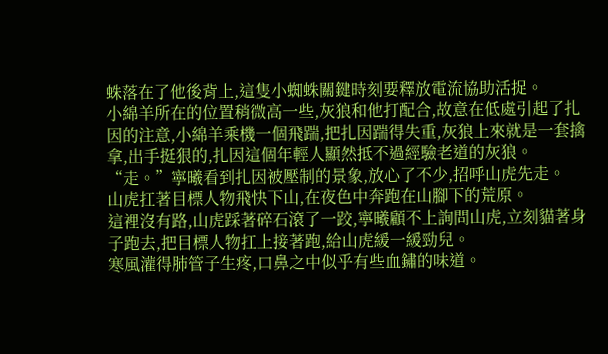蛛落在了他後背上,這隻小蜘蛛關鍵時刻要釋放電流協助活捉。
小綿羊所在的位置稍微高一些,灰狼和他打配合,故意在低處引起了扎因的注意,小綿羊乘機一個飛踹,把扎因踹得失重,灰狼上來就是一套擒拿,出手挺狠的,扎因這個年輕人顯然抵不過經驗老道的灰狼。
“走。”寧曦看到扎因被壓制的景象,放心了不少,招呼山虎先走。
山虎扛著目標人物飛快下山,在夜色中奔跑在山腳下的荒原。
這裡沒有路,山虎踩著碎石滾了一跤,寧曦顧不上詢問山虎,立刻貓著身子跑去,把目標人物扛上接著跑,給山虎緩一緩勁兒。
寒風灌得肺管子生疼,口鼻之中似乎有些血鏽的味道。